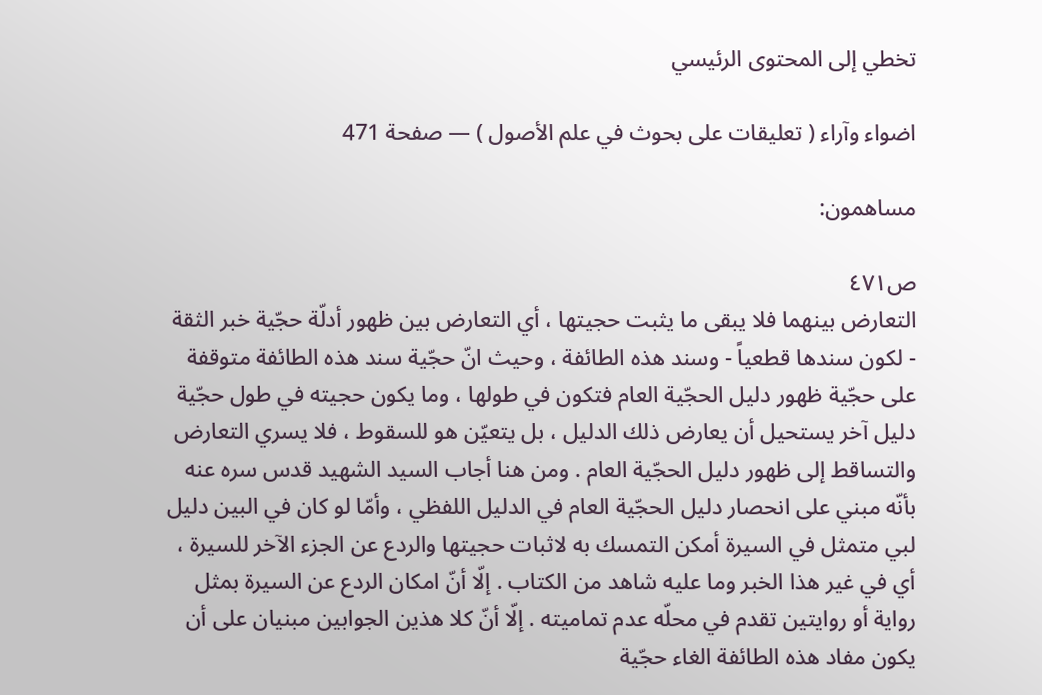تخطي إلى المحتوى الرئيسي

اضواء وآراء ( تعليقات على بحوث في علم الأصول ) — صفحة 471

مساهمون:

ص٤٧١
التعارض بينهما فلا يبقى ما يثبت حجيتها ، أي التعارض بين ظهور أدلّة حجّية خبر الثقة - لكون سندها قطعياً - وسند هذه الطائفة ، وحيث انّ حجّية سند هذه الطائفة متوقفة على حجّية ظهور دليل الحجّية العام فتكون في طولها ، وما يكون حجيته في طول حجّية دليل آخر يستحيل أن يعارض ذلك الدليل ، بل يتعيّن هو للسقوط ، فلا يسري التعارض والتساقط إلى ظهور دليل الحجّية العام . ومن هنا أجاب السيد الشهيد قدس سره عنه بأنّه مبني على انحصار دليل الحجّية العام في الدليل اللفظي ، وأمّا لو كان في البين دليل لبي متمثل في السيرة أمكن التمسك به لاثبات حجيتها والردع عن الجزء الآخر للسيرة ، أي في غير هذا الخبر وما عليه شاهد من الكتاب . إلّا أنّ امكان الردع عن السيرة بمثل رواية أو روايتين تقدم في محلّه عدم تماميته . إلّا أنّ كلا هذين الجوابين مبنيان على أن يكون مفاد هذه الطائفة الغاء حجّية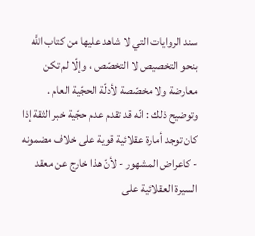سند الروايات التي لا شاهد عليها من كتاب اللَّه بنحو التخصيص لا التخصّص ، وإلّا لم تكن معارضة ولا مخصّصة لأدلّة الحجّية العام . وتوضيح ذلك : انّه قد تقدم عدم حجّية خبر الثقة إذا كان توجد أمارة عقلائية قوية على خلاف مضمونه - كاعراض المشهور - لأنّ هذا خارج عن معقد السيرة العقلائية على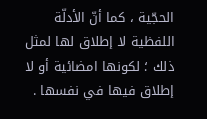الحجّية ، كما أنّ الأدلّة اللفظية لا إطلاق لها لمثل ذلك ؛ لكونها امضائية أو لا إطلاق فيها في نفسها .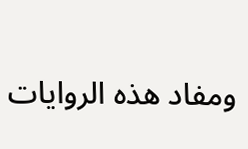ومفاد هذه الروايات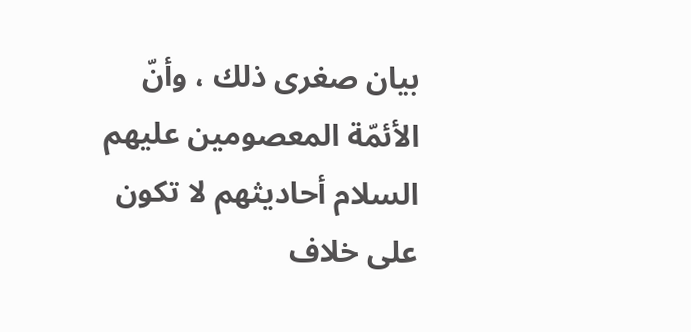بيان صغرى ذلك ، وأنّ الأئمّة المعصومين عليهم السلام أحاديثهم لا تكون على خلاف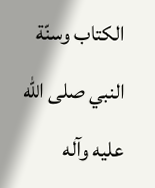الكتاب وسنّة النبي صلى الله عليه وآله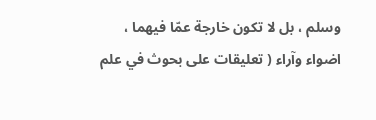وسلم ، بل لا تكون خارجة عمّا فيهما ،
اضواء وآراء ( تعليقات على بحوث في علم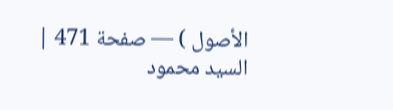الأصول ) — صفحة 471 | السيد محمود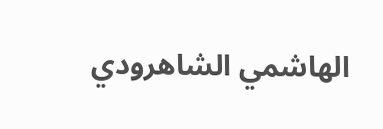الهاشمي الشاهرودي